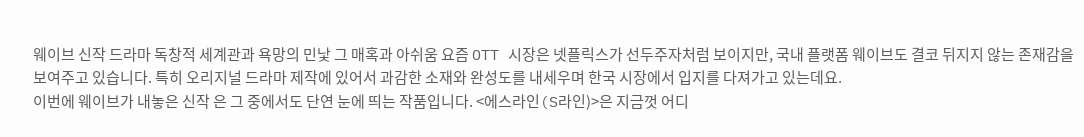웨이브 신작 드라마 독창적 세계관과 욕망의 민낯 그 매혹과 아쉬움 요즘 OTT 시장은 넷플릭스가 선두주자처럼 보이지만, 국내 플랫폼 웨이브도 결코 뒤지지 않는 존재감을 보여주고 있습니다. 특히 오리지널 드라마 제작에 있어서 과감한 소재와 완성도를 내세우며 한국 시장에서 입지를 다져가고 있는데요.
이번에 웨이브가 내놓은 신작 은 그 중에서도 단연 눈에 띄는 작품입니다. <에스라인(S라인)>은 지금껏 어디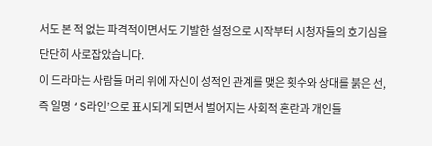서도 본 적 없는 파격적이면서도 기발한 설정으로 시작부터 시청자들의 호기심을 단단히 사로잡았습니다.
이 드라마는 사람들 머리 위에 자신이 성적인 관계를 맺은 횟수와 상대를 붉은 선, 즉 일명 ‘S라인’으로 표시되게 되면서 벌어지는 사회적 혼란과 개인들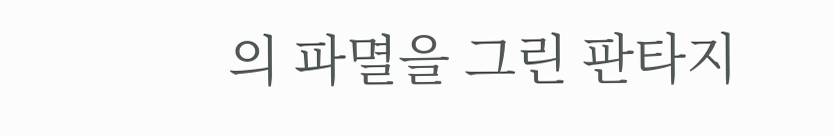의 파멸을 그린 판타지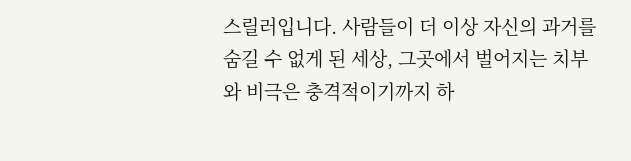스릴러입니다. 사람들이 더 이상 자신의 과거를 숨길 수 없게 된 세상, 그곳에서 벌어지는 치부와 비극은 충격적이기까지 하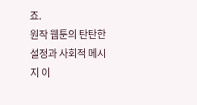죠.
원작 웹툰의 탄탄한 설정과 사회적 메시지 이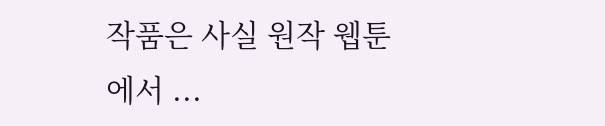작품은 사실 원작 웹툰에서 ...